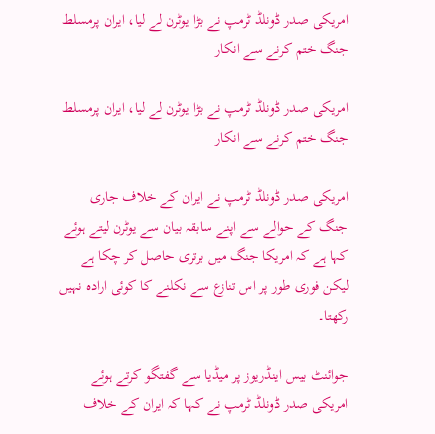امریکی صدر ڈونلڈ ٹرمپ نے بڑا یوٹرن لے لیا، ایران پرمسلط جنگ ختم کرنے سے انکار

امریکی صدر ڈونلڈ ٹرمپ نے بڑا یوٹرن لے لیا، ایران پرمسلط جنگ ختم کرنے سے انکار

امریکی صدر ڈونلڈ ٹرمپ نے ایران کے خلاف جاری جنگ کے حوالے سے اپنے سابقہ بیان سے یوٹرن لیتے ہوئے کہا ہے کہ امریکا جنگ میں برتری حاصل کر چکا ہے لیکن فوری طور پر اس تنازع سے نکلنے کا کوئی ارادہ نہیں رکھتا۔

جوائنٹ بیس اینڈریوز پر میڈیا سے گفتگو کرتے ہوئے امریکی صدر ڈونلڈ ٹرمپ نے کہا کہ ایران کے خلاف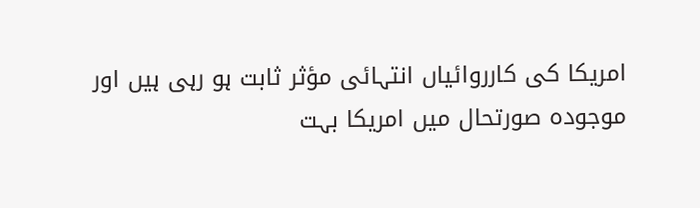امریکا کی کارروائیاں انتہائی مؤثر ثابت ہو رہی ہیں اور موجودہ صورتحال میں امریکا بہت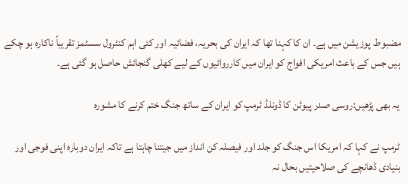مضبوط پوزیشن میں ہے۔ ان کا کہنا تھا کہ ایران کی بحریہ، فضائیہ اور کئی اہم کنٹرول سسٹمز تقریباً ناکارہ ہو چکے ہیں جس کے باعث امریکی افواج کو ایران میں کارروائیوں کے لیے کھلی گنجائش حاصل ہو گئی ہے۔

یہ بھی پڑھیں:روسی صدر پیوٹن کا ڈونلڈ ٹرمپ کو ایران کے ساتھ جنگ ختم کرنے کا مشورہ

ٹرمپ نے کہا کہ امریکا اس جنگ کو جلد اور فیصلہ کن انداز میں جیتنا چاہتا ہے تاکہ ایران دوبارہ اپنی فوجی اور بنیادی ڈھانچے کی صلاحیتیں بحال نہ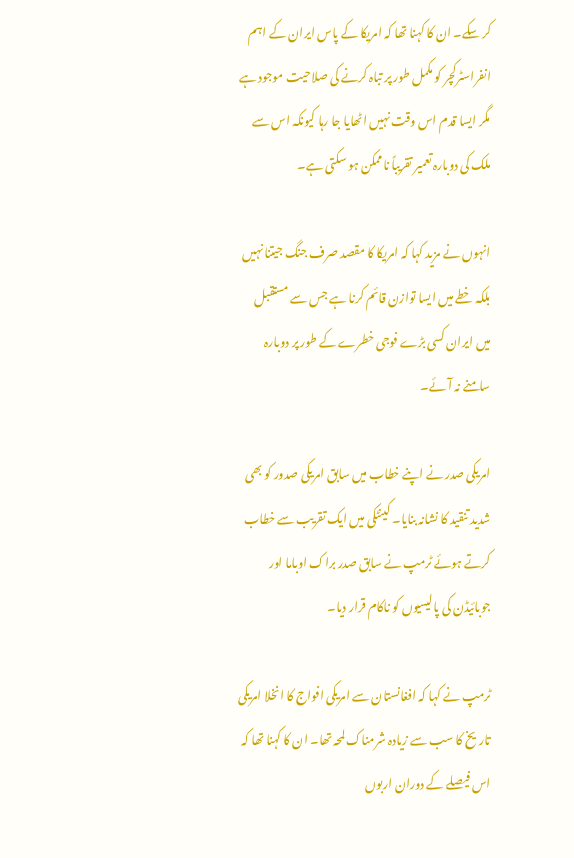کر سکے۔ ان کا کہنا تھا کہ امریکا کے پاس ایران کے اہم انفراسٹرکچر کو مکمل طور پر تباہ کرنے کی صلاحیت موجود ہے مگر ایسا قدم اس وقت نہیں اٹھایا جا رہا کیونکہ اس سے ملک کی دوبارہ تعمیر تقریباً ناممکن ہو سکتی ہے۔

انہوں نے مزید کہا کہ امریکا کا مقصد صرف جنگ جیتنا نہیں بلکہ خطے میں ایسا توازن قائم کرنا ہے جس سے مستقبل میں ایران کسی بڑے فوجی خطرے کے طور پر دوبارہ سامنے نہ آئے۔

امریکی صدر نے اپنے خطاب میں سابق امریکی صدور کو بھی شدید تنقید کا نشانہ بنایا۔ کینٹکی میں ایک تقریب سے خطاب کرتے ہوئے ٹرمپ نے سابق صدر براک اوباما اور جوبائیڈن کی پالیسیوں کو ناکام قرار دیا۔

ٹرمپ نے کہا کہ افغانستان سے امریکی افواج کا انخلا امریکی تاریخ کا سب سے زیادہ شرمناک لمحہ تھا۔ ان کا کہنا تھا کہ اس فیصلے کے دوران اربوں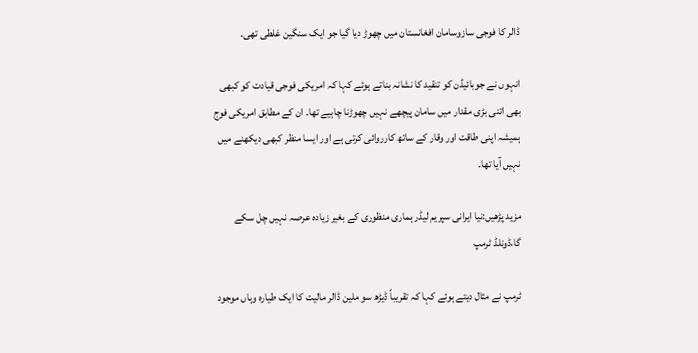ڈالر کا فوجی سازوسامان افغانستان میں چھوڑ دیا گیا جو ایک سنگین غلطی تھی۔

انہوں نے جوبائیڈن کو تنقید کا نشانہ بناتے ہوئے کہا کہ امریکی فوجی قیادت کو کبھی بھی اتنی بڑی مقدار میں سامان پیچھے نہیں چھوڑنا چاہیے تھا۔ ان کے مطابق امریکی فوج ہمیشہ اپنی طاقت اور وقار کے ساتھ کارروائی کرتی ہے اور ایسا منظر کبھی دیکھنے میں نہیں آیا تھا۔

مزید پڑھیں:نیا ایرانی سپریم لیڈر ہماری منظوری کے بغیر زیادہ عرصہ نہیں چل سکے گا،ڈونلڈ ٹرمپ

ٹرمپ نے مثال دیتے ہوئے کہا کہ تقریباً ڈیڑھ سو ملین ڈالر مالیت کا ایک طیارہ وہاں موجود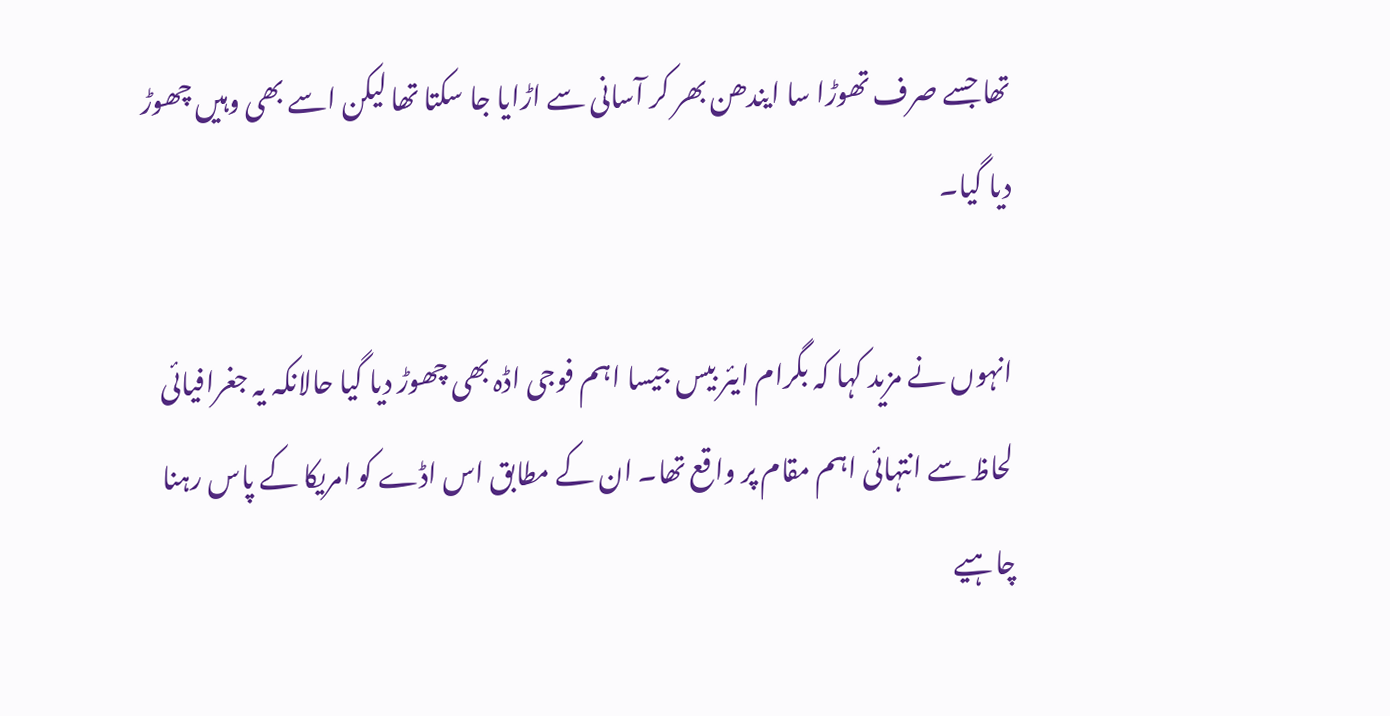تھا جسے صرف تھوڑا سا ایندھن بھر کر آسانی سے اڑایا جا سکتا تھا لیکن اسے بھی وہیں چھوڑ دیا گیا۔

انہوں نے مزید کہا کہ بگرام ایئر بیس جیسا اہم فوجی اڈہ بھی چھوڑ دیا گیا حالانکہ یہ جغرافیائی لحاظ سے انتہائی اہم مقام پر واقع تھا۔ ان کے مطابق اس اڈے کو امریکا کے پاس رہنا چاہیے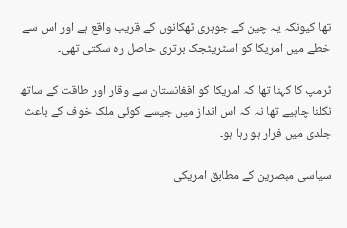تھا کیونکہ یہ چین کے جوہری ٹھکانوں کے قریب واقع ہے اور اس سے خطے میں امریکا کو اسٹریٹجک برتری حاصل رہ سکتی تھی۔

ٹرمپ کا کہنا تھا کہ امریکا کو افغانستان سے وقار اور طاقت کے ساتھ نکلنا چاہیے تھا نہ کہ اس انداز میں جیسے کوئی ملک خوف کے باعث جلدی میں فرار ہو رہا ہو۔

سیاسی مبصرین کے مطابق امریکی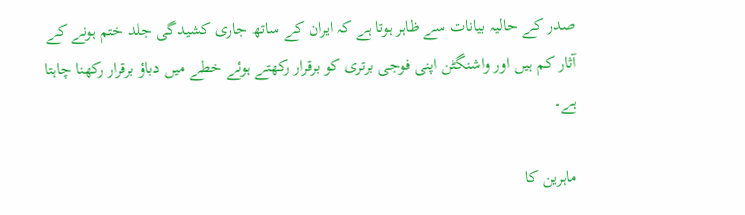صدر کے حالیہ بیانات سے ظاہر ہوتا ہے کہ ایران کے ساتھ جاری کشیدگی جلد ختم ہونے کے آثار کم ہیں اور واشنگٹن اپنی فوجی برتری کو برقرار رکھتے ہوئے خطے میں دباؤ برقرار رکھنا چاہتا ہے۔

ماہرین کا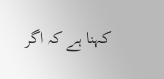کہنا ہے کہ اگر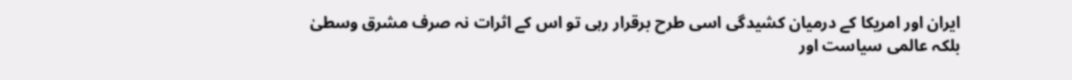ایران اور امریکا کے درمیان کشیدگی اسی طرح برقرار رہی تو اس کے اثرات نہ صرف مشرق وسطیٰ بلکہ عالمی سیاست اور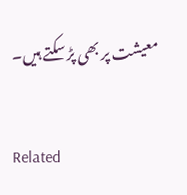معیشت پر بھی پڑ سکتے ہیں۔

Related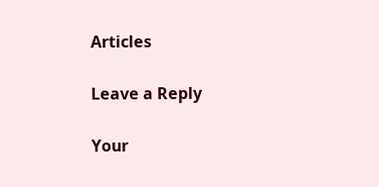Articles

Leave a Reply

Your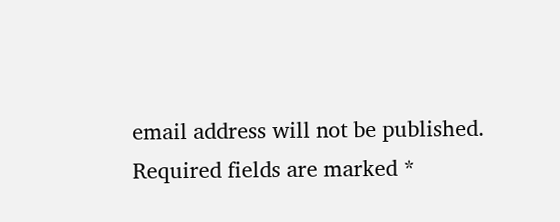email address will not be published. Required fields are marked *